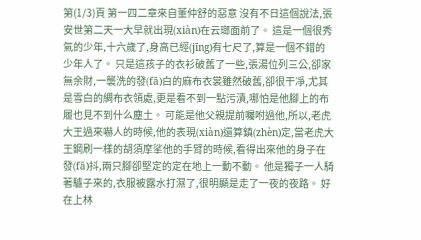第(1/3)頁 第一四二章來自董仲舒的惡意 沒有不日這個說法,張安世第二天一大早就出現(xiàn)在云瑯面前了。 這是一個很秀氣的少年,十六歲了,身高已經(jīng)有七尺了,算是一個不錯的少年人了。 只是這孩子的衣衫破舊了一些,張湯位列三公,卻家無余財,一襲洗的發(fā)白的麻布衣裳雖然破舊,卻很干凈,尤其是雪白的綢布衣領處,更是看不到一點污漬,哪怕是他腳上的布履也見不到什么塵土。 可能是他父親提前囑咐過他,所以,老虎大王過來嚇人的時候,他的表現(xiàn)還算鎮(zhèn)定,當老虎大王鋼刷一樣的胡須摩挲他的手臂的時候,看得出來他的身子在發(fā)抖,兩只腳卻堅定的定在地上一動不動。 他是獨子一人騎著驢子來的,衣服被露水打濕了,很明顯是走了一夜的夜路。 好在上林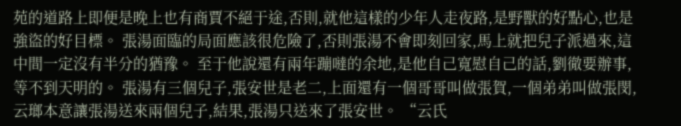苑的道路上即便是晚上也有商賈不絕于途,否則,就他這樣的少年人走夜路,是野獸的好點心,也是強盜的好目標。 張湯面臨的局面應該很危險了,否則張湯不會即刻回家,馬上就把兒子派過來,這中間一定沒有半分的猶豫。 至于他說還有兩年蹦噠的余地,是他自己寬慰自己的話,劉徹要辦事,等不到天明的。 張湯有三個兒子,張安世是老二,上面還有一個哥哥叫做張賀,一個弟弟叫做張閔,云瑯本意讓張湯送來兩個兒子,結果,張湯只送來了張安世。 “云氏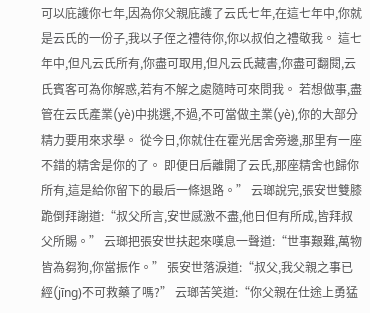可以庇護你七年,因為你父親庇護了云氏七年,在這七年中,你就是云氏的一份子,我以子侄之禮待你,你以叔伯之禮敬我。 這七年中,但凡云氏所有,你盡可取用,但凡云氏藏書,你盡可翻閱,云氏賓客可為你解惑,若有不解之處隨時可來問我。 若想做事,盡管在云氏產業(yè)中挑選,不過,不可當做主業(yè),你的大部分精力要用來求學。 從今日,你就住在霍光居舍旁邊,那里有一座不錯的精舍是你的了。 即便日后離開了云氏,那座精舍也歸你所有,這是給你留下的最后一條退路。” 云瑯說完,張安世雙膝跪倒拜謝道:“叔父所言,安世感激不盡,他日但有所成,皆拜叔父所賜。” 云瑯把張安世扶起來嘆息一聲道:“世事艱難,萬物皆為芻狗,你當振作。” 張安世落淚道:“叔父,我父親之事已經(jīng)不可救藥了嗎?” 云瑯苦笑道:“你父親在仕途上勇猛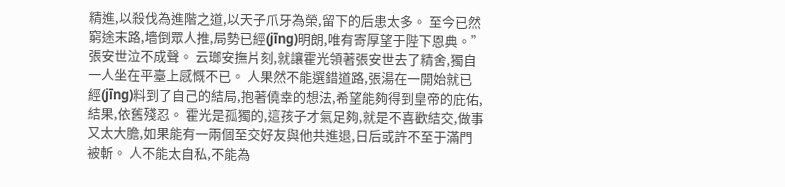精進,以殺伐為進階之道,以天子爪牙為榮,留下的后患太多。 至今已然窮途末路,墻倒眾人推,局勢已經(jīng)明朗,唯有寄厚望于陛下恩典。” 張安世泣不成聲。 云瑯安撫片刻,就讓霍光領著張安世去了精舍,獨自一人坐在平臺上感慨不已。 人果然不能選錯道路,張湯在一開始就已經(jīng)料到了自己的結局,抱著僥幸的想法,希望能夠得到皇帝的庇佑,結果,依舊殘忍。 霍光是孤獨的,這孩子才氣足夠,就是不喜歡結交,做事又太大膽,如果能有一兩個至交好友與他共進退,日后或許不至于滿門被斬。 人不能太自私,不能為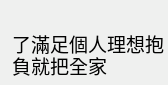了滿足個人理想抱負就把全家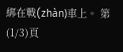綁在戰(zhàn)車上。 第(1/3)頁